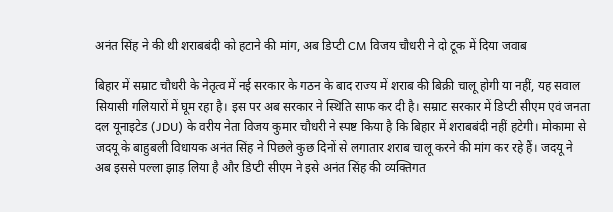अनंत सिंह ने की थी शराबबंदी को हटाने की मांग, अब डिप्टी CM विजय चौधरी ने दो टूक में दिया जवाब

बिहार में सम्राट चौधरी के नेतृत्व में नई सरकार के गठन के बाद राज्य में शराब की बिक्री चालू होगी या नहीं, यह सवाल सियासी गलियारों में घूम रहा है। इस पर अब सरकार ने स्थिति साफ कर दी है। सम्राट सरकार में डिप्टी सीएम एवं जनता दल यूनाइटेड (JDU) के वरीय नेता विजय कुमार चौधरी ने स्पष्ट किया है कि बिहार में शराबबंदी नहीं हटेगी। मोकामा से जदयू के बाहुबली विधायक अनंत सिंह ने पिछले कुछ दिनों से लगातार शराब चालू करने की मांग कर रहे हैं। जदयू ने अब इससे पल्ला झाड़ लिया है और डिप्टी सीएम ने इसे अनंत सिंह की व्यक्तिगत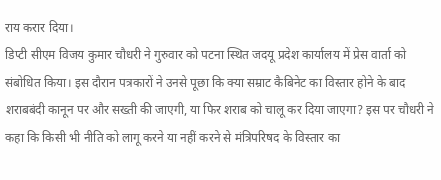राय करार दिया।
डिप्टी सीएम विजय कुमार चौधरी ने गुरुवार को पटना स्थित जदयू प्रदेश कार्यालय में प्रेस वार्ता को संबोधित किया। इस दौरान पत्रकारों ने उनसे पूछा कि क्या सम्राट कैबिनेट का विस्तार होने के बाद शराबबंदी कानून पर और सख्ती की जाएगी, या फिर शराब को चालू कर दिया जाएगा? इस पर चौधरी ने कहा कि किसी भी नीति को लागू करने या नहीं करने से मंत्रिपरिषद के विस्तार का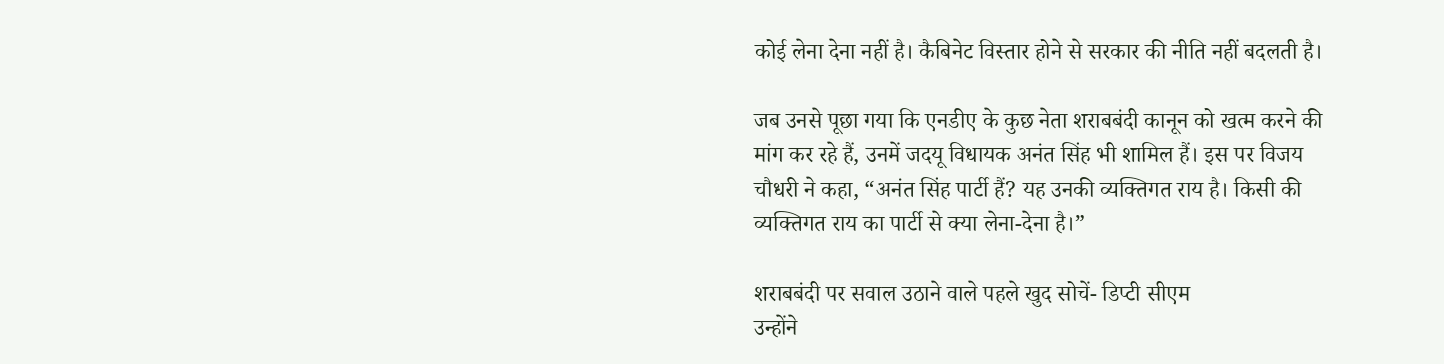कोई लेना देना नहीं है। कैबिनेट विस्तार होने से सरकार की नीति नहीं बदलती है।

जब उनसे पूछा गया कि एनडीए के कुछ नेता शराबबंदी कानून को खत्म करने की मांग कर रहे हैं, उनमें जदयू विधायक अनंत सिंह भी शामिल हैं। इस पर विजय चौधरी ने कहा, “अनंत सिंह पार्टी हैं? यह उनकी व्यक्तिगत राय है। किसी की व्यक्तिगत राय का पार्टी से क्या लेना-देना है।”

शराबबंदी पर सवाल उठाने वाले पहले खुद सोचें- डिप्टी सीएम
उन्होंने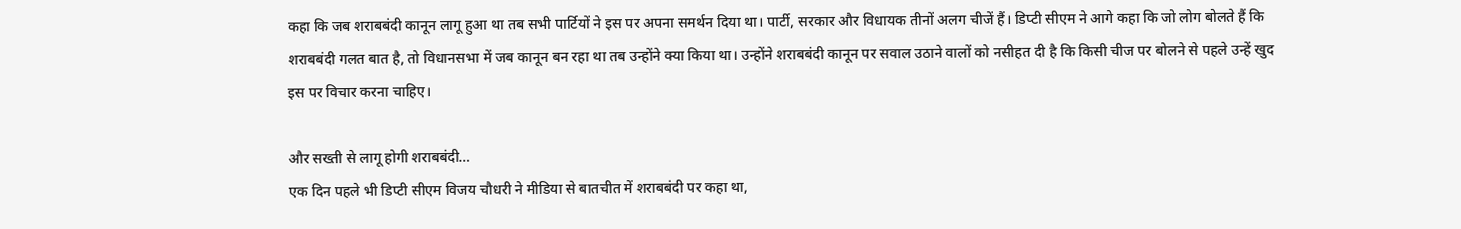कहा कि जब शराबबंदी कानून लागू हुआ था तब सभी पार्टियों ने इस पर अपना समर्थन दिया था। पार्टी, सरकार और विधायक तीनों अलग चीजें हैं। डिप्टी सीएम ने आगे कहा कि जो लोग बोलते हैं कि शराबबंदी गलत बात है, तो विधानसभा में जब कानून बन रहा था तब उन्होंने क्या किया था। उन्होंने शराबबंदी कानून पर सवाल उठाने वालों को नसीहत दी है कि किसी चीज पर बोलने से पहले उन्हें खुद इस पर विचार करना चाहिए।

और सख्ती से लागू होगी शराबबंदी…
एक दिन पहले भी डिप्टी सीएम विजय चौधरी ने मीडिया से बातचीत में शराबबंदी पर कहा था,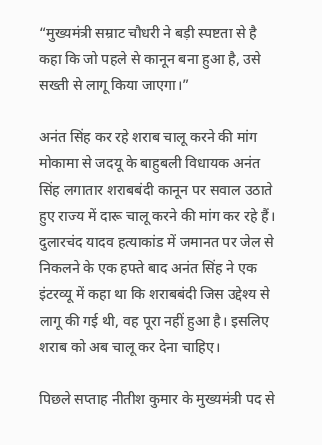“मुख्यमंत्री सम्राट चौधरी ने बड़ी स्पष्टता से है कहा कि जो पहले से कानून बना हुआ है, उसे सख्ती से लागू किया जाएगा।”

अनंत सिंह कर रहे शराब चालू करने की मांग
मोकामा से जदयू के बाहुबली विधायक अनंत सिंह लगातार शराबबंदी कानून पर सवाल उठाते हुए राज्य में दारू चालू करने की मांग कर रहे हैं। दुलारचंद यादव हत्याकांड में जमानत पर जेल से निकलने के एक हफ्ते बाद अनंत सिंह ने एक इंटरव्यू में कहा था कि शराबबंदी जिस उद्देश्य से लागू की गई थी, वह पूरा नहीं हुआ है। इसलिए शराब को अब चालू कर देना चाहिए।

पिछले सप्ताह नीतीश कुमार के मुख्यमंत्री पद से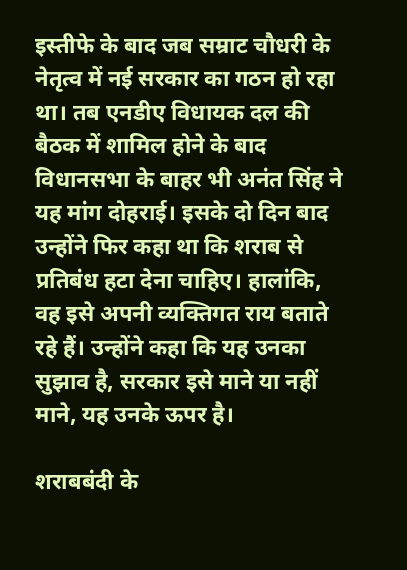इस्तीफे के बाद जब सम्राट चौधरी के नेतृत्व में नई सरकार का गठन हो रहा था। तब एनडीए विधायक दल की बैठक में शामिल होने के बाद विधानसभा के बाहर भी अनंत सिंह ने यह मांग दोहराई। इसके दो दिन बाद उन्होंने फिर कहा था कि शराब से प्रतिबंध हटा देना चाहिए। हालांकि, वह इसे अपनी व्यक्तिगत राय बताते रहे हैं। उन्होंने कहा कि यह उनका सुझाव है, सरकार इसे माने या नहीं माने, यह उनके ऊपर है।

शराबबंदी के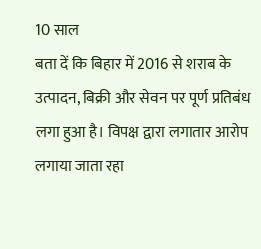10 साल
बता दें कि बिहार में 2016 से शराब के उत्पादन, बिक्री और सेवन पर पूर्ण प्रतिबंध लगा हुआ है। विपक्ष द्वारा लगातार आरोप लगाया जाता रहा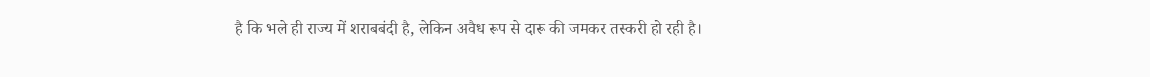है कि भले ही राज्य में शराबबंदी है, लेकिन अवैध रूप से दारू की जमकर तस्करी हो रही है।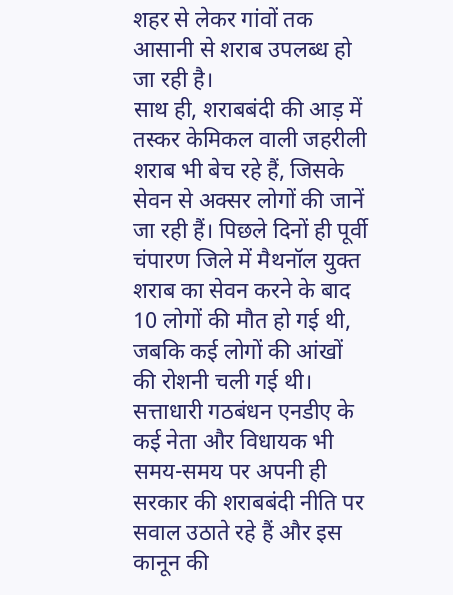शहर से लेकर गांवों तक आसानी से शराब उपलब्ध हो जा रही है।
साथ ही, शराबबंदी की आड़ में तस्कर केमिकल वाली जहरीली शराब भी बेच रहे हैं, जिसके सेवन से अक्सर लोगों की जानें जा रही हैं। पिछले दिनों ही पूर्वी चंपारण जिले में मैथनॉल युक्त शराब का सेवन करने के बाद 10 लोगों की मौत हो गई थी, जबकि कई लोगों की आंखों की रोशनी चली गई थी।
सत्ताधारी गठबंधन एनडीए के कई नेता और विधायक भी समय-समय पर अपनी ही सरकार की शराबबंदी नीति पर सवाल उठाते रहे हैं और इस कानून की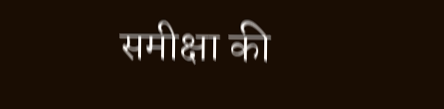समीक्षा की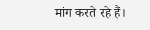मांग करते रहे हैं।